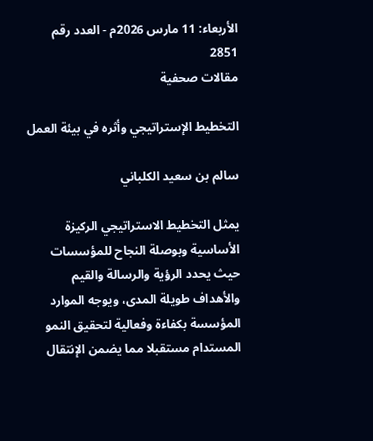الأربعاء: 11 مارس 2026م - العدد رقم 2851
مقالات صحفية

التخطيط الإستراتيجي وأثره في بيئة العمل

سالم بن سعيد الكلباني

يمثل التخطيط الاستراتيجي الركيزة الأساسية وبوصلة النجاح للمؤسسات حيث يحدد الرؤية والرسالة والقيم والأهداف طويلة المدى، ويوجه الموارد المؤسسة بكفاءة وفعالية لتحقيق النمو المستدام مستقبلا مما يضمن الإنتقال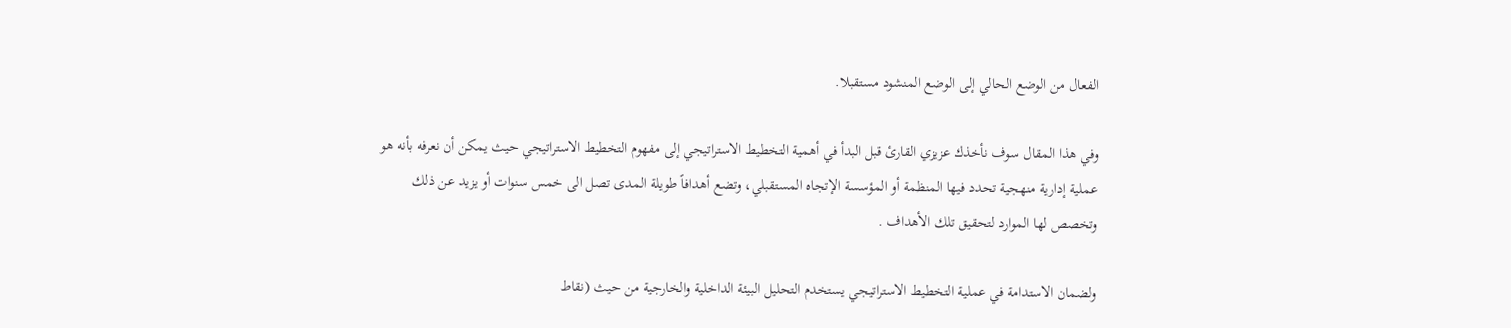الفعال من الوضع الحالي إلى الوضع المنشود مستقبلا.

وفي هذا المقال سوف نأخذك عزيزي القارئ قبل البدأ في أهمية التخطيط الاستراتيجي إلى مفهوم التخطيط الاستراتيجي حيث يمكن أن نعرفه بأنه هو عملية إدارية منهجية تحدد فيها المنظمة أو المؤسسة الإتجاه المستقبلي، وتضع أهدافاً طويلة المدى تصل الى خمس سنوات أو يزيد عن ذلك وتخصص لها الموارد لتحقيق تلك الأهداف .

ولضمان الاستدامة في عملية التخطيط الاستراتيجي يستخدم التحليل البيئة الداخلية والخارجية من حيث (نقاط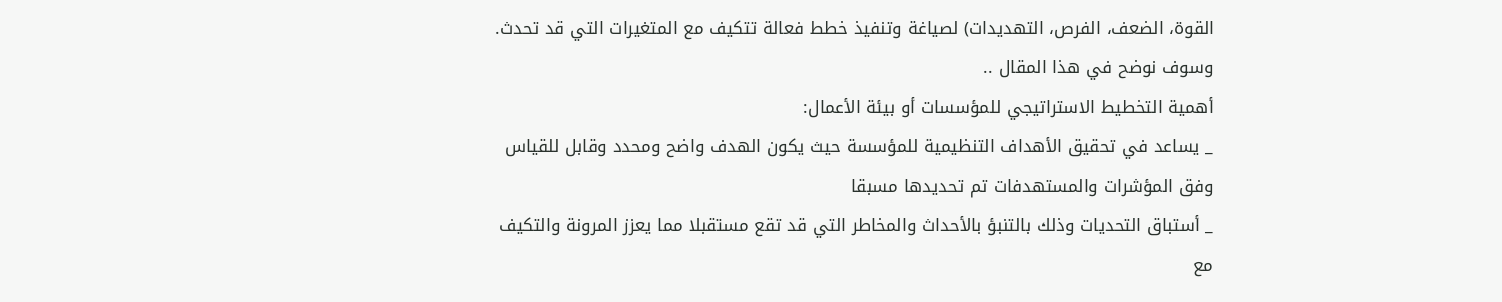القوة، الضعف، الفرص، التهديدات) لصياغة وتنفيذ خطط فعالة تتكيف مع المتغيرات التي قد تحدث.
وسوف نوضح في هذا المقال ..
أهمية التخطيط الاستراتيجي للمؤسسات أو بيئة الأعمال:
_ يساعد في تحقيق الأهداف التنظيمية للمؤسسة حيث يكون الهدف واضح ومحدد وقابل للقياس وفق المؤشرات والمستهدفات تم تحديدها مسبقا
_ أستباق التحديات وذلك بالتنبؤ بالأحداث والمخاطر التي قد تقع مستقبلا مما يعزز المرونة والتكيف مع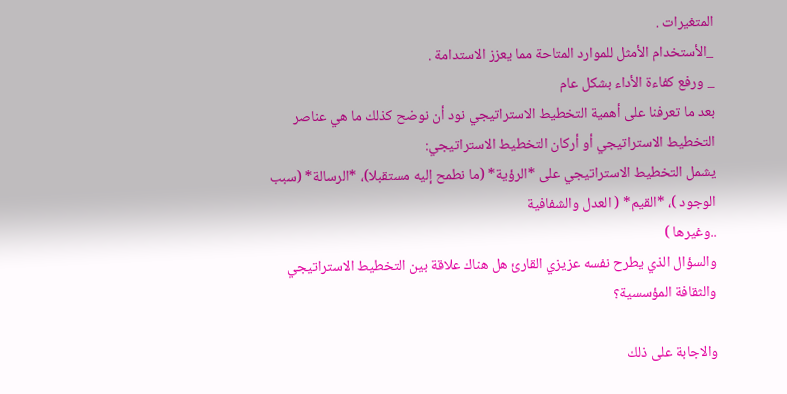المتغيرات .
_الأستخدام الأمثل للموارد المتاحة مما يعزز الاستدامة .
_ ورفع كفاءة الأداء بشكل عام
بعد ما تعرفنا على أهمية التخطيط الاستراتيجي نود أن نوضح كذلك ما هي عناصر
التخطيط الاستراتيجي أو أركان التخطيط الاستراتيجي:
يشمل التخطيط الاستراتيجي على *الرؤية* (ما نطمح إليه مستقبلا)، *الرسالة* (سبب الوجود )، *القيم* ( العدل والشفافية
..وغيرها )
والسؤال الذي يطرح نفسه عزيزي القارئ هل هناك علاقة بين التخطيط الاستراتيجي والثقافة المؤسسية؟

والاجابة على ذلك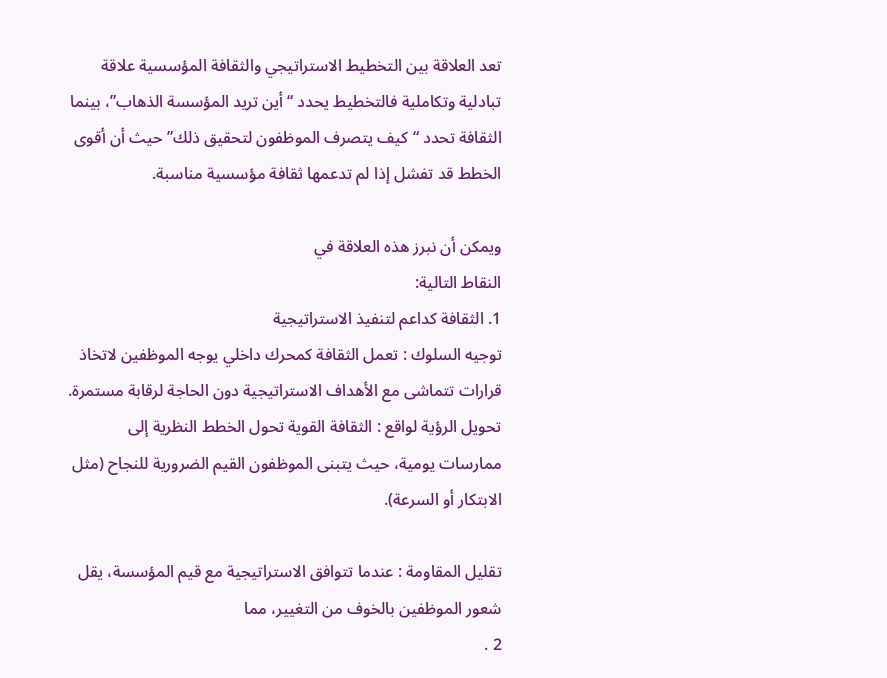تعد العلاقة بين التخطيط الاستراتيجي والثقافة المؤسسية علاقة تبادلية وتكاملية فالتخطيط يحدد “أين تريد المؤسسة الذهاب”، بينما الثقافة تحدد “كيف يتصرف الموظفون لتحقيق ذلك” حيث أن أقوى الخطط قد تفشل إذا لم تدعمها ثقافة مؤسسية مناسبة.

ويمكن أن نبرز هذه العلاقة في
النقاط التالية:
1. الثقافة كداعم لتنفيذ الاستراتيجية
توجيه السلوك : تعمل الثقافة كمحرك داخلي يوجه الموظفين لاتخاذ قرارات تتماشى مع الأهداف الاستراتيجية دون الحاجة لرقابة مستمرة.
تحويل الرؤية لواقع : الثقافة القوية تحول الخطط النظرية إلى ممارسات يومية، حيث يتبنى الموظفون القيم الضرورية للنجاح (مثل الابتكار أو السرعة).

تقليل المقاومة : عندما تتوافق الاستراتيجية مع قيم المؤسسة، يقل شعور الموظفين بالخوف من التغيير، مما
2 .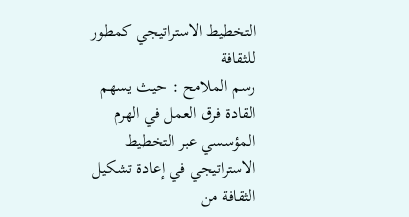التخطيط الاستراتيجي كمطور للثقافة
رسم الملامح : حيث يسهم القادة فرق العمل في الهرم المؤسسي عبر التخطيط الاستراتيجي في إعادة تشكيل الثقافة من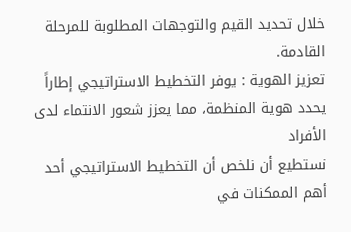خلال تحديد القيم والتوجهات المطلوبة للمرحلة القادمة.
تعزيز الهوية : يوفر التخطيط الاستراتيجي إطاراً يحدد هوية المنظمة، مما يعزز شعور الانتماء لدى الأفراد
نستطيع أن نلخص أن التخطيط الاستراتيجي أحد أهم الممكنات في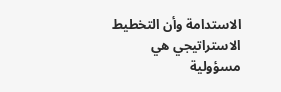الاستدامة وأن التخطيط الاستراتيجي هي مسؤولية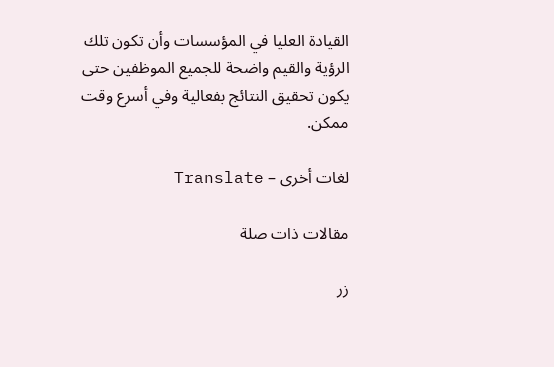القيادة العليا في المؤسسات وأن تكون تلك الرؤية والقيم واضحة للجميع الموظفين حتى يكون تحقيق النتائج بفعالية وفي أسرع وقت ممكن.

لغات أخرى – Translate

مقالات ذات صلة

زر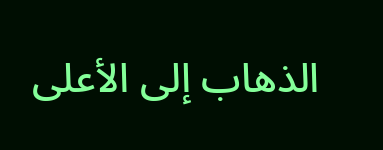الذهاب إلى الأعلى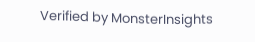Verified by MonsterInsights